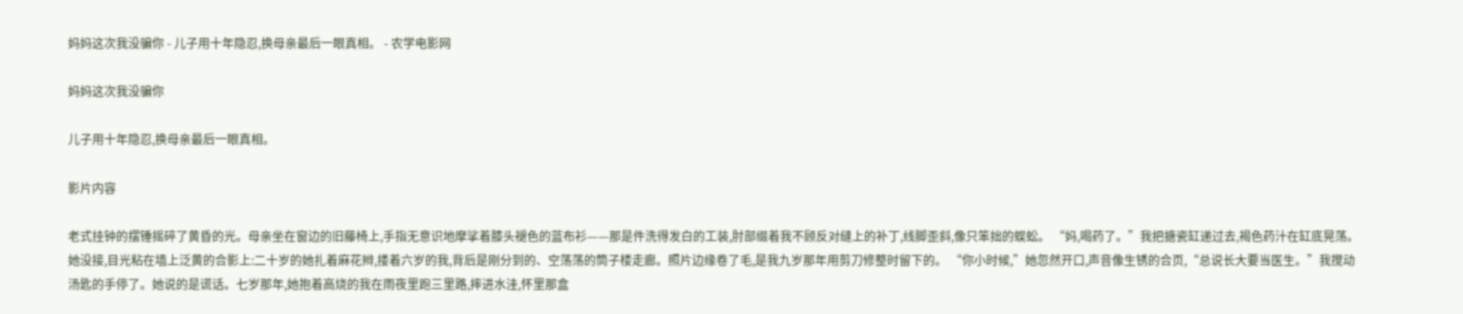妈妈这次我没骗你 - 儿子用十年隐忍,换母亲最后一眼真相。 - 农学电影网

妈妈这次我没骗你

儿子用十年隐忍,换母亲最后一眼真相。

影片内容

老式挂钟的摆锤摇碎了黄昏的光。母亲坐在窗边的旧藤椅上,手指无意识地摩挲着膝头褪色的蓝布衫——那是件洗得发白的工装,肘部缀着我不顾反对缝上的补丁,线脚歪斜,像只笨拙的蜈蚣。 “妈,喝药了。”我把搪瓷缸递过去,褐色药汁在缸底晃荡。她没接,目光粘在墙上泛黄的合影上:二十岁的她扎着麻花辫,搂着六岁的我,背后是刚分到的、空荡荡的筒子楼走廊。照片边缘卷了毛,是我九岁那年用剪刀修整时留下的。 “你小时候,”她忽然开口,声音像生锈的合页,“总说长大要当医生。”我搅动汤匙的手停了。她说的是谎话。七岁那年,她抱着高烧的我在雨夜里跑三里路,摔进水洼,怀里那盒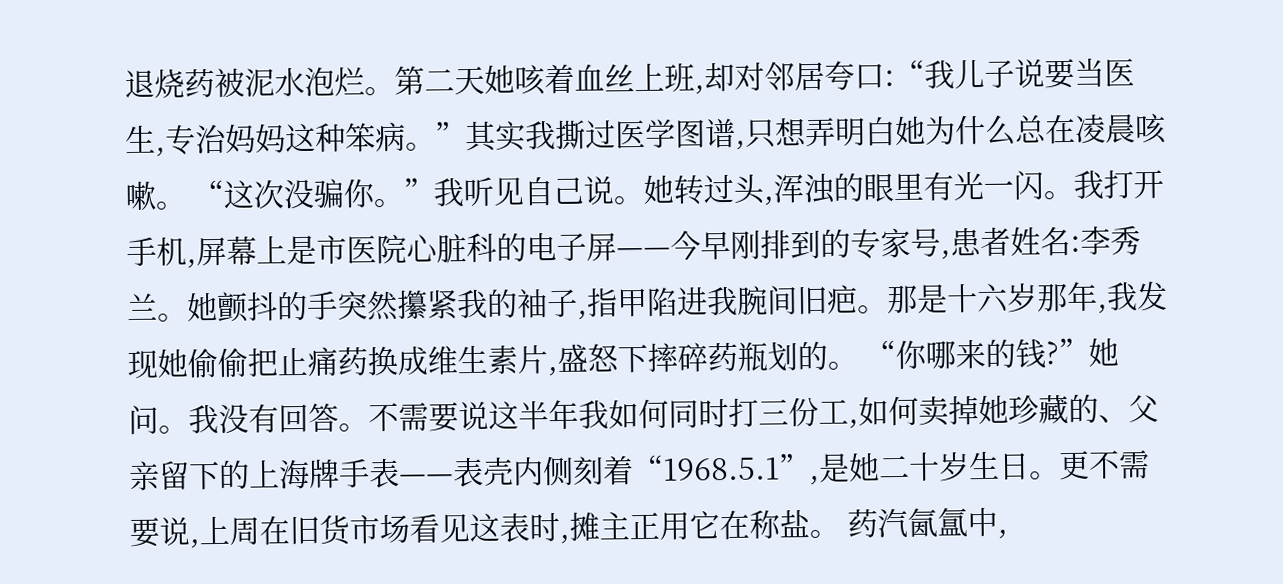退烧药被泥水泡烂。第二天她咳着血丝上班,却对邻居夸口:“我儿子说要当医生,专治妈妈这种笨病。”其实我撕过医学图谱,只想弄明白她为什么总在凌晨咳嗽。 “这次没骗你。”我听见自己说。她转过头,浑浊的眼里有光一闪。我打开手机,屏幕上是市医院心脏科的电子屏——今早刚排到的专家号,患者姓名:李秀兰。她颤抖的手突然攥紧我的袖子,指甲陷进我腕间旧疤。那是十六岁那年,我发现她偷偷把止痛药换成维生素片,盛怒下摔碎药瓶划的。 “你哪来的钱?”她问。我没有回答。不需要说这半年我如何同时打三份工,如何卖掉她珍藏的、父亲留下的上海牌手表——表壳内侧刻着“1968.5.1”,是她二十岁生日。更不需要说,上周在旧货市场看见这表时,摊主正用它在称盐。 药汽氤氲中,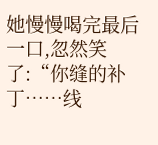她慢慢喝完最后一口,忽然笑了:“你缝的补丁……线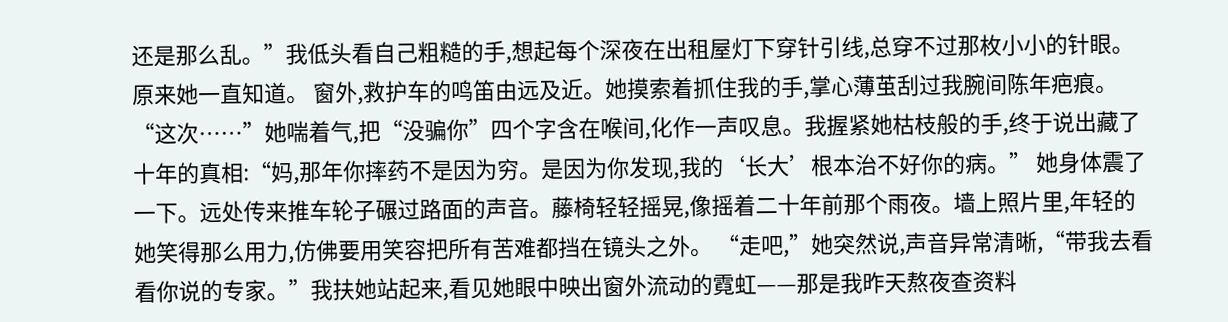还是那么乱。”我低头看自己粗糙的手,想起每个深夜在出租屋灯下穿针引线,总穿不过那枚小小的针眼。原来她一直知道。 窗外,救护车的鸣笛由远及近。她摸索着抓住我的手,掌心薄茧刮过我腕间陈年疤痕。“这次……”她喘着气,把“没骗你”四个字含在喉间,化作一声叹息。我握紧她枯枝般的手,终于说出藏了十年的真相:“妈,那年你摔药不是因为穷。是因为你发现,我的‘长大’根本治不好你的病。” 她身体震了一下。远处传来推车轮子碾过路面的声音。藤椅轻轻摇晃,像摇着二十年前那个雨夜。墙上照片里,年轻的她笑得那么用力,仿佛要用笑容把所有苦难都挡在镜头之外。 “走吧,”她突然说,声音异常清晰,“带我去看看你说的专家。”我扶她站起来,看见她眼中映出窗外流动的霓虹——那是我昨天熬夜查资料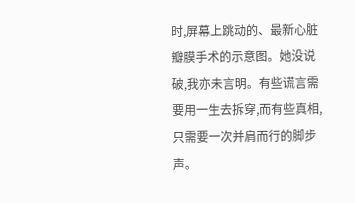时,屏幕上跳动的、最新心脏瓣膜手术的示意图。她没说破,我亦未言明。有些谎言需要用一生去拆穿,而有些真相,只需要一次并肩而行的脚步声。